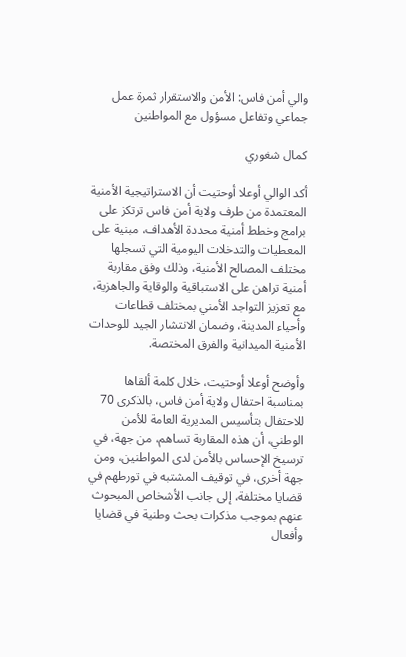والي أمن فاس: الأمن والاستقرار ثمرة عمل جماعي وتفاعل مسؤول مع المواطنين

كمال شغوري

أكد الوالي أوعلا أوحتيت أن الاستراتيجية الأمنية المعتمدة من طرف ولاية أمن فاس ترتكز على برامج وخطط أمنية محددة الأهداف، مبنية على المعطيات والتدخلات اليومية التي تسجلها مختلف المصالح الأمنية، وذلك وفق مقاربة أمنية تراهن على الاستباقية والوقاية والجاهزية، مع تعزيز التواجد الأمني بمختلف قطاعات وأحياء المدينة، وضمان الانتشار الجيد للوحدات الأمنية الميدانية والفرق المختصة.

وأوضح أوعلا أوحتيت، خلال كلمة ألقاها بمناسبة احتفال ولاية أمن فاس، بالذكرى 70 للاحتفال بتأسيس المديرية العامة للأمن الوطني، أن هذه المقاربة تساهم، من جهة، في ترسيخ الإحساس بالأمن لدى المواطنين، ومن جهة أخرى، في توقيف المشتبه في تورطهم في قضايا مختلفة، إلى جانب الأشخاص المبحوث عنهم بموجب مذكرات بحث وطنية في قضايا وأفعال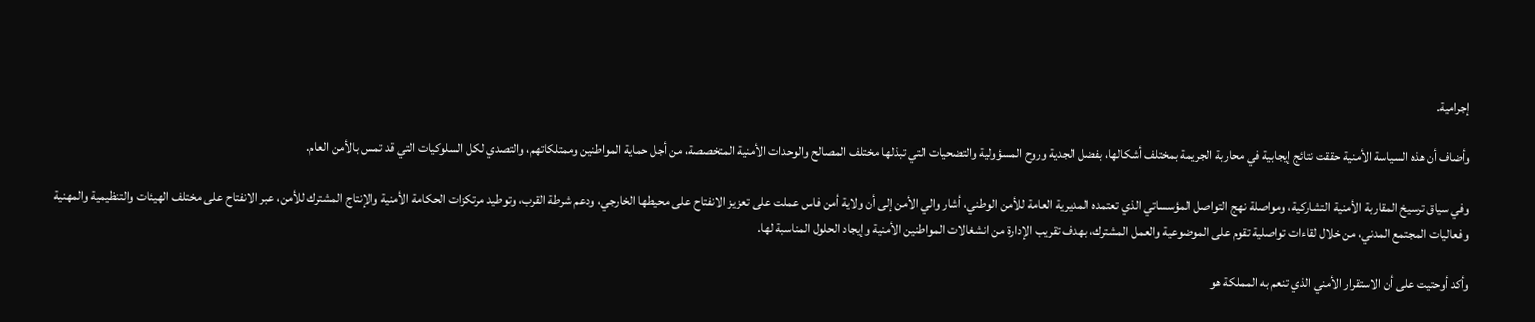إجرامية.

وأضاف أن هذه السياسة الأمنية حققت نتائج إيجابية في محاربة الجريمة بمختلف أشكالها، بفضل الجدية وروح المسؤولية والتضحيات التي تبذلها مختلف المصالح والوحدات الأمنية المتخصصة، من أجل حماية المواطنين وممتلكاتهم، والتصدي لكل السلوكيات التي قد تمس بالأمن العام.

وفي سياق ترسيخ المقاربة الأمنية التشاركية، ومواصلة نهج التواصل المؤسساتي الذي تعتمده المديرية العامة للأمن الوطني، أشار والي الأمن إلى أن ولاية أمن فاس عملت على تعزيز الانفتاح على محيطها الخارجي، ودعم شرطة القرب، وتوطيد مرتكزات الحكامة الأمنية والإنتاج المشترك للأمن، عبر الانفتاح على مختلف الهيئات والتنظيمية والمهنية وفعاليات المجتمع المدني، من خلال لقاءات تواصلية تقوم على الموضوعية والعمل المشترك، بهدف تقريب الإدارة من انشغالات المواطنين الأمنية وإيجاد الحلول المناسبة لها.

وأكد أوحتيت على أن الاستقرار الأمني الذي تنعم به المملكة هو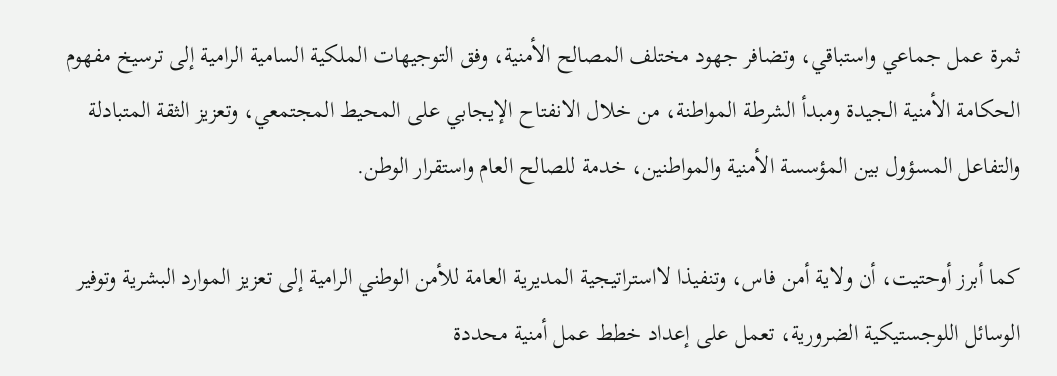ثمرة عمل جماعي واستباقي، وتضافر جهود مختلف المصالح الأمنية، وفق التوجيهات الملكية السامية الرامية إلى ترسيخ مفهوم الحكامة الأمنية الجيدة ومبدأ الشرطة المواطنة، من خلال الانفتاح الإيجابي على المحيط المجتمعي، وتعزيز الثقة المتبادلة والتفاعل المسؤول بين المؤسسة الأمنية والمواطنين، خدمة للصالح العام واستقرار الوطن.

كما أبرز أوحتيت، أن ولاية أمن فاس، وتنفيذا لااستراتيجية المديرية العامة للأمن الوطني الرامية إلى تعزيز الموارد البشرية وتوفير الوسائل اللوجستيكية الضرورية، تعمل على إعداد خطط عمل أمنية محددة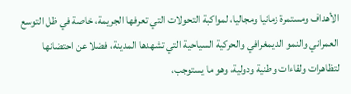الأهداف ومستمرة زمانيا ومجاليا، لمواكبة التحولات التي تعرفها الجريمة، خاصة في ظل التوسع العمراني والنمو الديمغرافي والحركية السياحية التي تشهدها المدينة، فضلا عن احتضانها لتظاهرات ولقاءات وطنية ودولية، وهو ما يستوجب،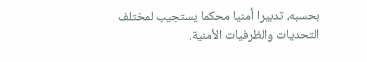بحسبه، تدبيرا أمنيا محكما يستجيب لمختلف التحديات والظرفيات الأمنية.